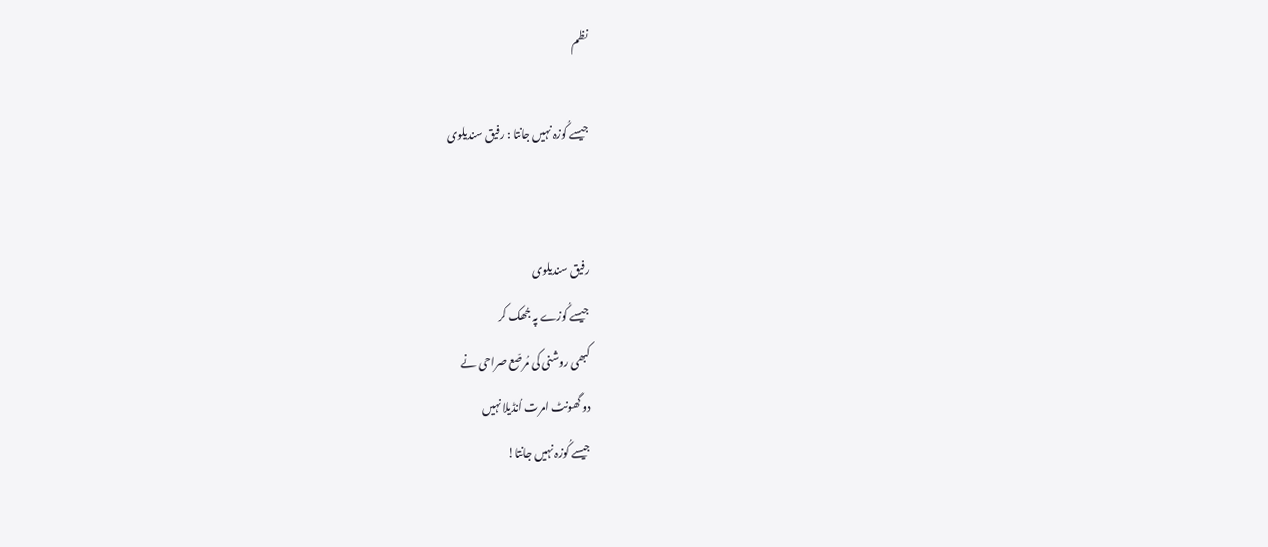نظم

جیسے کُوزہ نہیں جانتا : رفیق سندیلوی


رفیق سندیلوی
جیسے کُوزے پہ جُھک کر
کبھی روشنی کی مُرصّع صراحی نے
دو گھونٹ امرت اُنڈیلا نہیں
جیسے کُوزہ نہیں جانتا!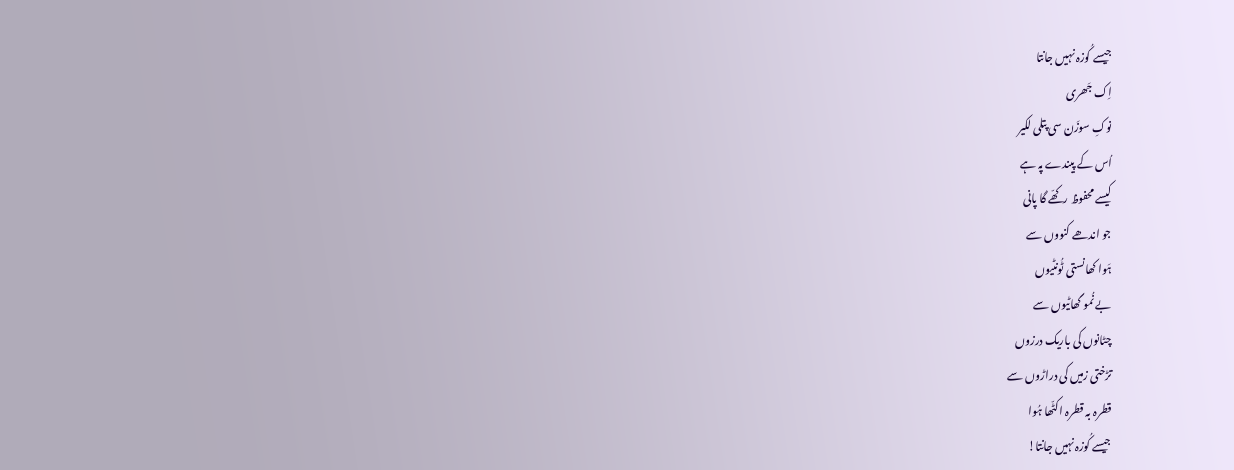جیسے کُوزہ نہیں جانتا
اِک جَھری
نوکِ سوزَن سی پتلی لکیر
اُس کے پیندے پہ ہے
کیسے محفوظ رکھّے گا پانی
جو اندھے کنووں سے
ہَوا کھانستی ٹُونٹیوں
بے نُمو گھاٹیوں سے
چٹانوں کی باریک درزوں
تڑختی زمیں کی دراڑوں سے
قطرہ بہ قطرہ اکٹّھا ہُوا
جیسے کُوزہ نہیں جانتا!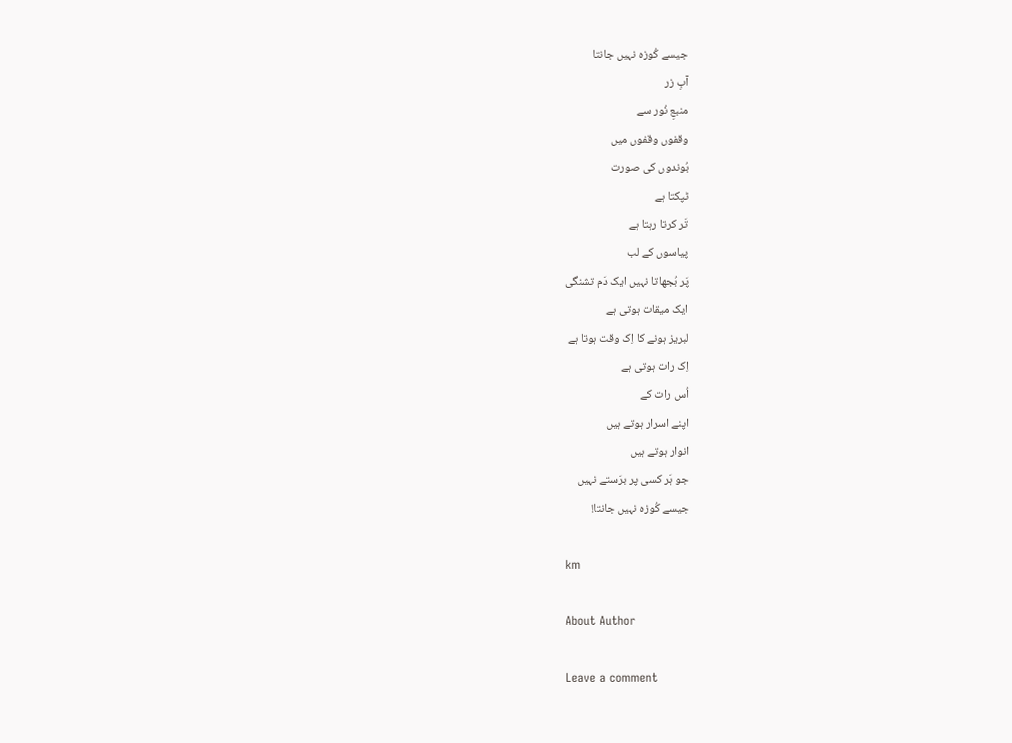جیسے کُوزہ نہیں جانتا
آبِ زر
منبعِ نُور سے
وقفوں وقفوں میں
بُوندوں کی صورت
ٹپکتا ہے
تَر کرتا رہتا ہے
پیاسوں کے لب
پَر بُجھاتا نہیں ایک دَم تشنگی
ایک میقات ہوتی ہے
لبریز ہونے کا اِک وقت ہوتا ہے
اِک رات ہوتی ہے
اُس رات کے
اپنے اسرار ہوتے ہیں
انوار ہوتے ہیں
جو ہَر کسی پر برَستے نہیں
جیسے کُوزہ نہیں جانتا!

km

About Author

Leave a comment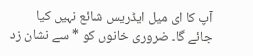آپ کا ای میل ایڈریس شائع نہیں کیا جائے گا۔ ضروری خانوں کو * سے نشان زد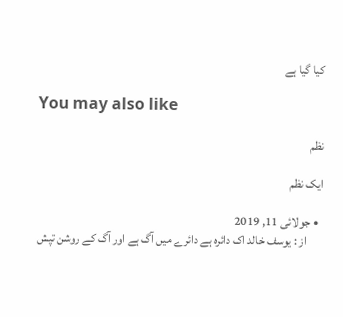کیا گیا ہے

You may also like

نظم

ایک نظم

  • جولائی 11, 2019
       از : یوسف خالد اک دائرہ ہے دائرے میں آگ ہے اور آگ کے روشن تپش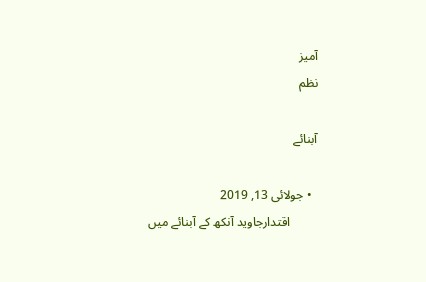آمیز
نظم

آبنائے

  • جولائی 13, 2019
         اقتدارجاوید آنکھ کے آبنائے میں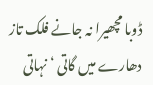ڈوبا مچھیرا نہ جانے فلک تاز دھارے میں گاتی ‘ نہاتی